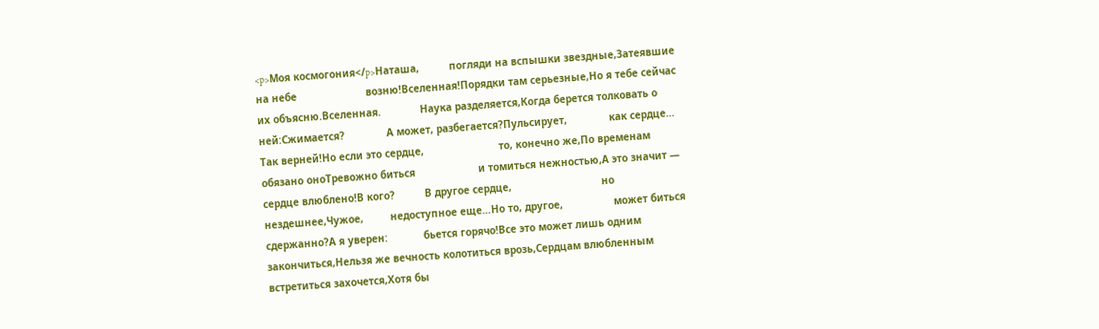<p>Моя космогония</p>Наташа,          погляди на вспышки звездные,Затеявшие на небе                       возню!Вселенная!Порядки там серьезные,Но я тебе сейчас их объясню.Вселенная.             Наука разделяется,Когда берется толковать о ней:Сжимается?              А может, разбегается?Пульсирует,              как сердце…                             Так верней!Но если это сердце,                         то, конечно же,По временам обязано оноТревожно биться                     и томиться нежностью,А это значит —                 сердце влюблено!В кого?          В другое сердце,                              но нездешнее,Чужое,         недоступное еще…Но то, другое,                 может биться сдержанно?А я уверен:            бьется горячо!Все это может лишь одним закончиться,Нельзя же вечность колотиться врозь,Сердцам влюбленным                          встретиться захочется,Хотя бы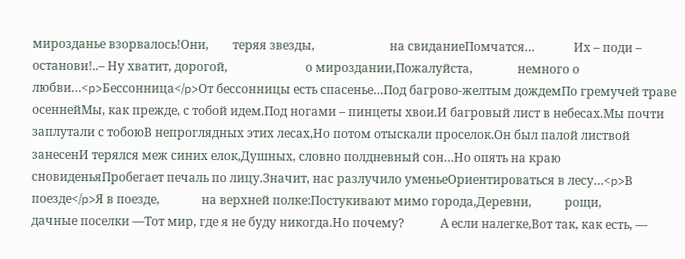мирозданье взорвалось!Они,        теряя звезды,                         на свиданиеПомчатся…             Их – поди – останови!..– Ну хватит, дорогой,                          о мироздании,Пожалуйста,               немного о любви…<p>Бессонница</p>От бессонницы есть спасенье…Под багрово-желтым дождемПо гремучей траве осеннейМы, как прежде, с тобой идем.Под ногами – пинцеты хвои.И багровый лист в небесах.Мы почти заплутали с тобоюВ непроглядных этих лесах,Но потом отыскали проселок.Он был палой листвой занесенИ терялся меж синих елок,Душных, словно полдневный сон…Но опять на краю сновиденьяПробегает печаль по лицу.Значит, нас разлучило уменьеОриентироваться в лесу…<p>В поезде</p>Я в поезде,              на верхней полке:Постукивают мимо города,Деревни,           рощи,                   дачные поселки —Тот мир, где я не буду никогда.Но почему?            А если налегке,Вот так, как есть, —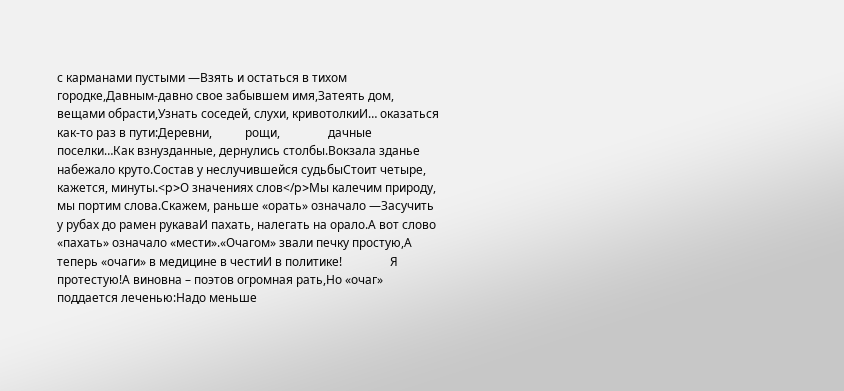с карманами пустыми —Взять и остаться в тихом городке,Давным-давно свое забывшем имя,Затеять дом,                вещами обрасти,Узнать соседей, слухи, кривотолкиИ… оказаться как-то раз в пути:Деревни,           рощи,                дачные поселки…Как взнузданные, дернулись столбы.Вокзала зданье набежало круто.Состав у неслучившейся судьбыСтоит четыре, кажется, минуты.<p>О значениях слов</p>Мы калечим природу, мы портим слова.Скажем, раньше «орать» означало —Засучить у рубах до рамен рукаваИ пахать, налегать на орало.А вот слово «пахать» означало «мести».«Очагом» звали печку простую,А теперь «очаги» в медицине в честиИ в политике!                Я протестую!А виновна – поэтов огромная рать,Но «очаг» поддается леченью:Надо меньше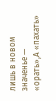лишь в новом значенье —                                              «орать»,А «пахать»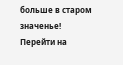больше в старом значенье!
Перейти на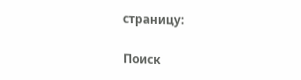страницу:

Поиск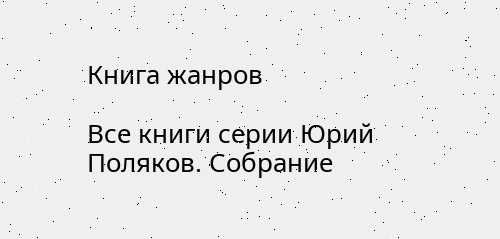Книга жанров

Все книги серии Юрий Поляков. Собрание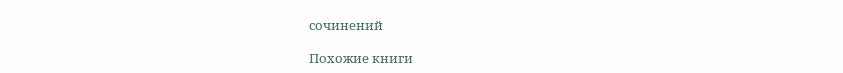сочинений

Похожие книги